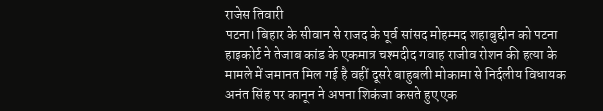राजेस तिवारी
पटना। बिहार के सीवान से राजद के पूर्व सांसद मोहम्मद शहाबुद्दीन को पटना हाइकोर्ट ने तेजाब कांड के एकमात्र चश्मदीद गवाह राजीव रोशन की हत्या के मामले में जमानत मिल गई है वहीं दूसरे बाहुबली मोकामा से निर्दलीय विधायक अनंत सिंह पर कानून ने अपना शिकंजा कसते हुए एक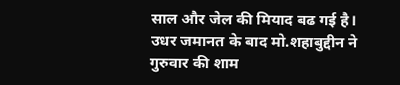साल और जेल की मियाद बढ गई है। उधर जमानत के बाद मो.शहाबुद्दीन ने गुरुवार की शाम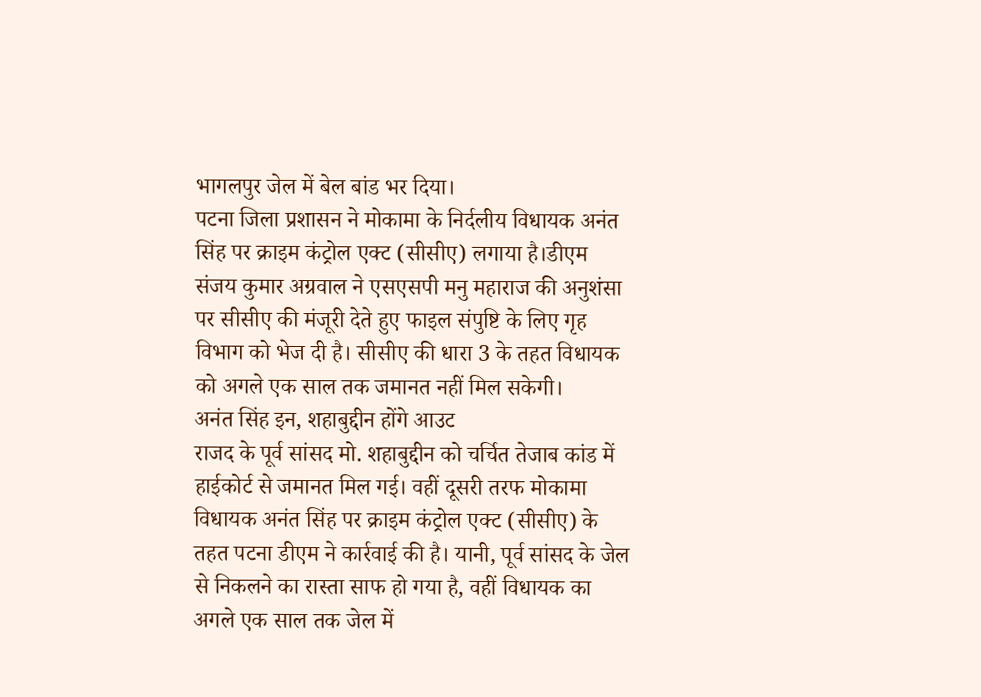भागलपुर जेल में बेल बांड भर दिया।
पटना जिला प्रशासन ने मोकामा के निर्दलीय विधायक अनंत सिंह पर क्राइम कंट्रोल एक्ट (सीसीए) लगाया है।डीएम संजय कुमार अग्रवाल ने एसएसपी मनु महाराज की अनुशंसा पर सीसीए की मंजूरी देते हुए फाइल संपुष्टि के लिए गृह विभाग को भेज दी है। सीसीए की धारा 3 के तहत विधायक को अगले एक साल तक जमानत नहीं मिल सकेगी।
अनंत सिंह इन, शहाबुद्दीन होंगे आउट
राजद के पूर्व सांसद मो. शहाबुद्दीन को चर्चित तेजाब कांड में हाईकोर्ट से जमानत मिल गई। वहीं दूसरी तरफ मोकामा विधायक अनंत सिंह पर क्राइम कंट्रोल एक्ट (सीसीए) के तहत पटना डीएम ने कार्रवाई की है। यानी, पूर्व सांसद के जेल से निकलने का रास्ता साफ हो गया है, वहीं विधायक का अगले एक साल तक जेल में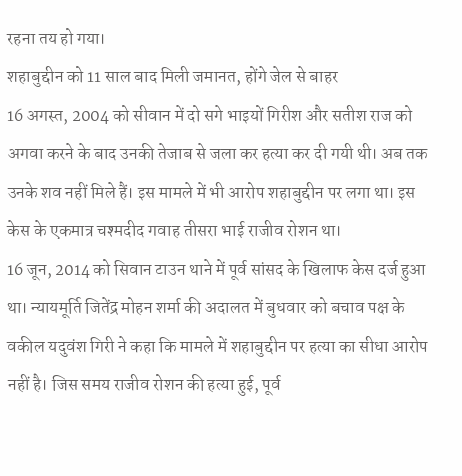रहना तय हो गया।
शहाबुद्दीन को 11 साल बाद मिली जमानत, होंगे जेल से बाहर
16 अगस्त, 2004 को सीवान में दो सगे भाइयों गिरीश और सतीश राज को अगवा करने के बाद उनकी तेजाब से जला कर हत्या कर दी गयी थी। अब तक उनके शव नहीं मिले हैं। इस मामले में भी आरोप शहाबुद्दीन पर लगा था। इस केस के एकमात्र चश्मदीद गवाह तीसरा भाई राजीव रोशन था।
16 जून, 2014 को सिवान टाउन थाने में पूर्व सांसद के खिलाफ केस दर्ज हुआ था। न्यायमूर्ति जितेंद्र मोहन शर्मा की अदालत में बुधवार को बचाव पक्ष के वकील यदुवंश गिरी ने कहा कि मामले में शहाबुद्दीन पर हत्या का सीधा आरोप नहीं है। जिस समय राजीव रोशन की हत्या हुई, पूर्व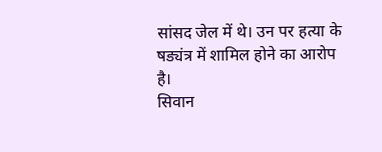सांसद जेल में थे। उन पर हत्या के षड्यंत्र में शामिल होने का आरोप है।
सिवान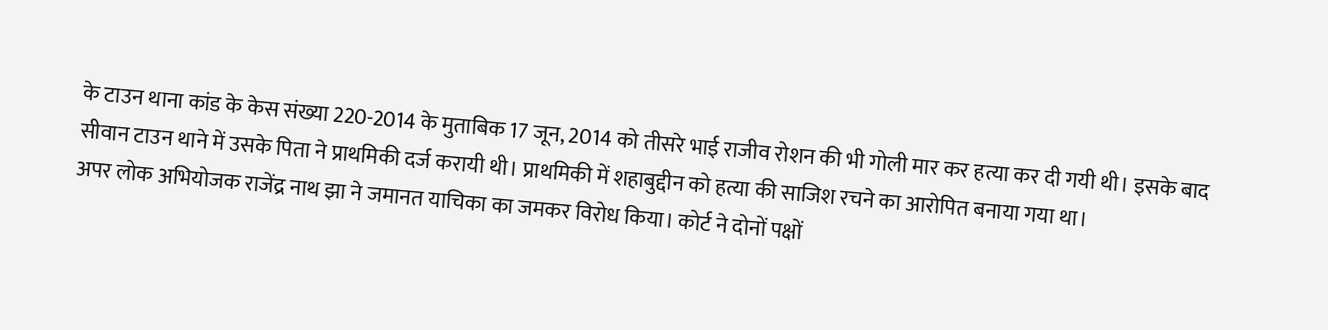के टाउन थाना कांड के केस संख्या 220-2014 के मुताबिक 17 जून, 2014 को तीसरे भाई राजीव रोशन की भी गोली मार कर हत्या कर दी गयी थी। इसके बाद सीवान टाउन थाने में उसके पिता ने प्राथमिकी दर्ज करायी थी। प्राथमिकी में शहाबुद्दीन को हत्या की साजिश रचने का आरोपित बनाया गया था।
अपर लोक अभियोजक राजेंद्र नाथ झा ने जमानत याचिका का जमकर विरोध किया। कोर्ट ने दोनों पक्षों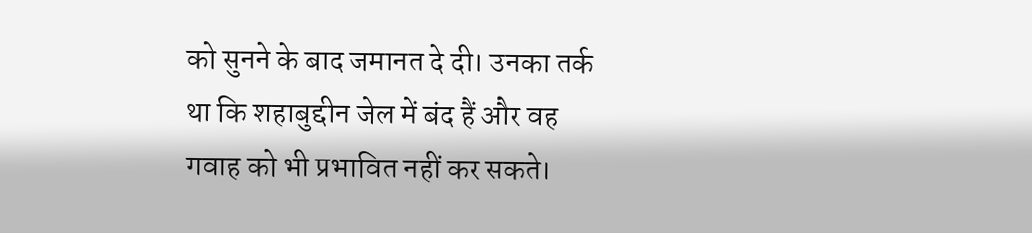को सुनने के बाद जमानत दे दी। उनका तर्क था कि शहाबुद्दीन जेल में बंद हैं और वह गवाह को भी प्रभावित नहीं कर सकते।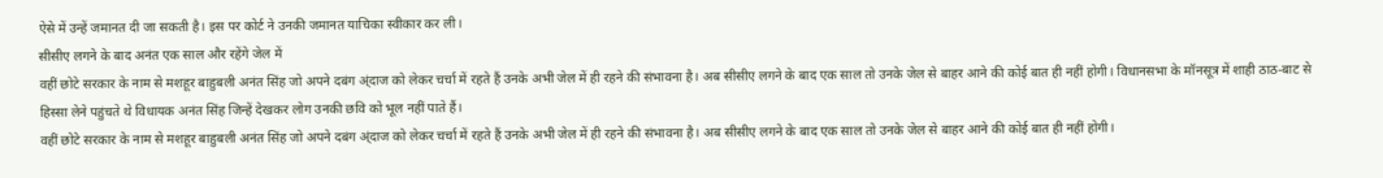ऐसे में उन्हें जमानत दी जा सकती है। इस पर कोर्ट ने उनकी जमानत याचिका स्वीकार कर ली।
सीसीए लगने के बाद अनंत एक साल और रहेंगे जेल में
वहीं छोटे सरकार के नाम से मशहूर बाहुबली अनंत सिंह जो अपने दबंग अ्ंदाज को लेकर चर्चा में रहते हैं उनके अभी जेल में ही रहने की संभावना है। अब सीसीए लगने के बाद एक साल तो उनके जेल से बाहर आने की कोई बात ही नहीं होगी। विधानसभा के मॉनसूत्र में शाही ठाठ-बाट से हिस्सा लेने पहुंचते थे विधायक अनंत सिंह जिन्हें देखकर लोग उनकी छवि को भूल नहीं पाते हैं।
वहीं छोटे सरकार के नाम से मशहूर बाहुबली अनंत सिंह जो अपने दबंग अ्ंदाज को लेकर चर्चा में रहते हैं उनके अभी जेल में ही रहने की संभावना है। अब सीसीए लगने के बाद एक साल तो उनके जेल से बाहर आने की कोई बात ही नहीं होगी।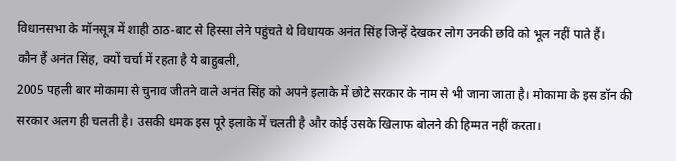विधानसभा के मॉनसूत्र में शाही ठाठ-बाट से हिस्सा लेने पहुंचते थे विधायक अनंत सिंह जिन्हें देखकर लोग उनकी छवि को भूल नहीं पाते हैं।
कौन हैं अनंत सिंह, क्यों चर्चा में रहता है ये बाहुबली,
2005 पहली बार मोकामा से चुनाव जीतने वाले अनंत सिंह को अपने इलाके में छोटे सरकार के नाम से भी जाना जाता है। मोकामा के इस डॉन की सरकार अलग ही चलती है। उसकी धमक इस पूरे इलाके में चलती है और कोई उसके खिलाफ बोलने की हिम्मत नहीं करता।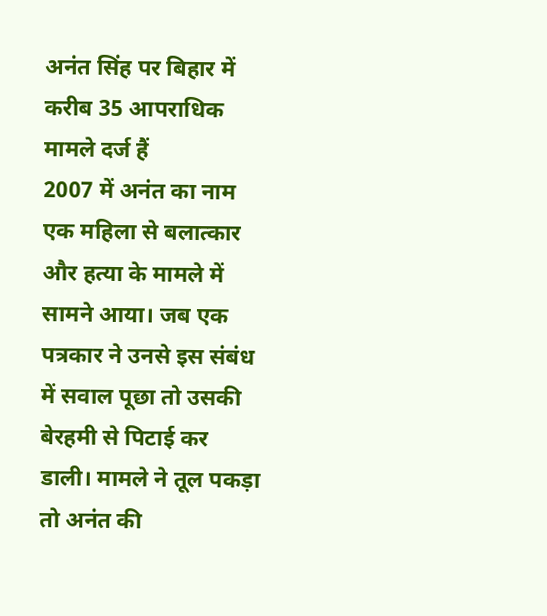अनंत सिंह पर बिहार में करीब 35 आपराधिक मामले दर्ज हैं
2007 में अनंत का नाम एक महिला से बलात्कार और हत्या के मामले में सामने आया। जब एक पत्रकार ने उनसे इस संबंध में सवाल पूछा तो उसकी बेरहमी से पिटाई कर डाली। मामले ने तूल पकड़ा तो अनंत की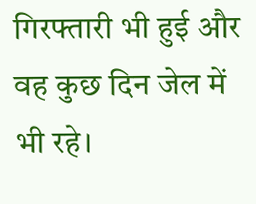गिरफ्तारी भी हुई और वह कुछ दिन जेल में भी रहे।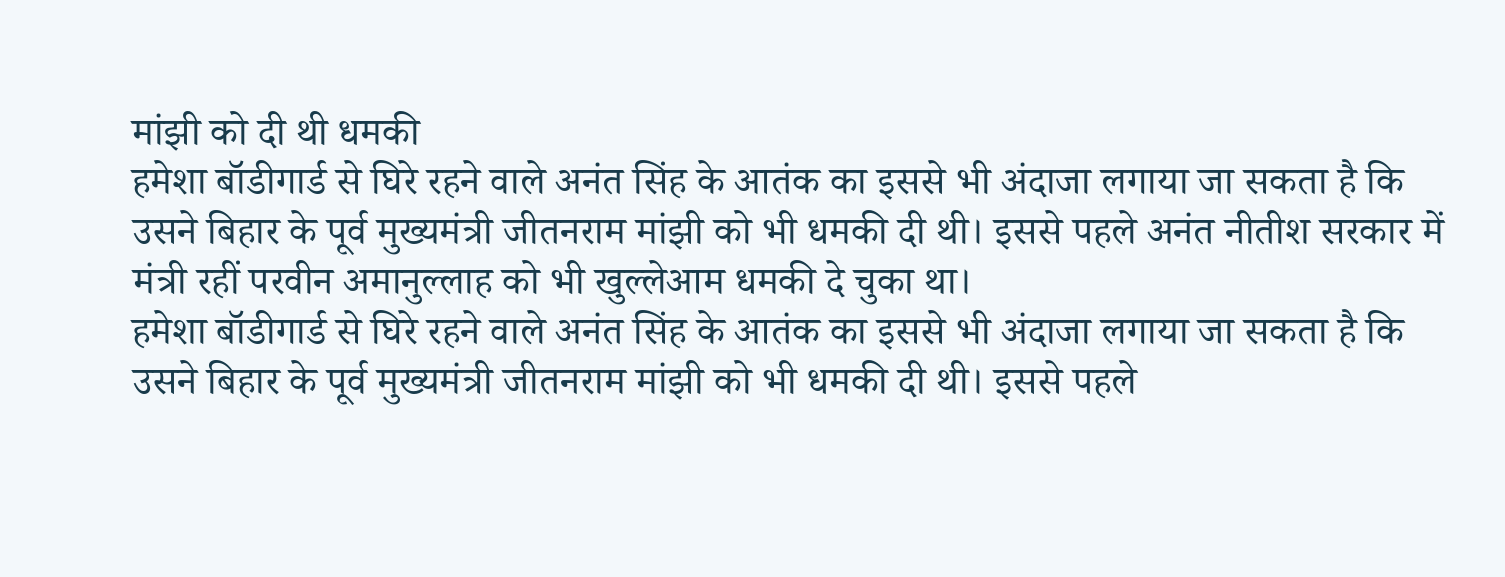मांझी को दी थी धमकी
हमेशा बॉडीगार्ड से घिरे रहने वाले अनंत सिंह के आतंक का इससे भी अंदाजा लगाया जा सकता है कि उसने बिहार के पूर्व मुख्यमंत्री जीतनराम मांझी को भी धमकी दी थी। इससे पहले अनंत नीतीश सरकार में मंत्री रहीं परवीन अमानुल्लाह को भी खुल्लेआम धमकी दे चुका था।
हमेशा बॉडीगार्ड से घिरे रहने वाले अनंत सिंह के आतंक का इससे भी अंदाजा लगाया जा सकता है कि उसने बिहार के पूर्व मुख्यमंत्री जीतनराम मांझी को भी धमकी दी थी। इससे पहले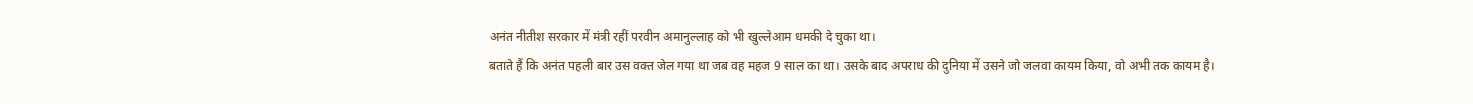अनंत नीतीश सरकार में मंत्री रहीं परवीन अमानुल्लाह को भी खुल्लेआम धमकी दे चुका था।
बताते हैं कि अनंत पहली बार उस वक्त जेल गया था जब वह महज 9 साल का था। उसके बाद अपराध की दुनिया में उसने जो जलवा कायम किया, वो अभी तक कायम है।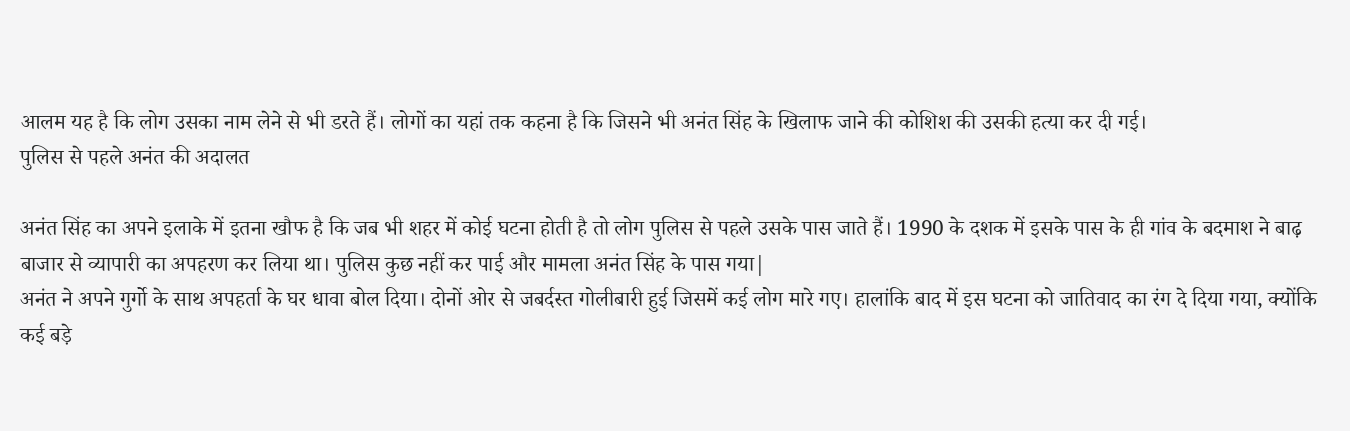आलम यह है कि लोग उसका नाम लेने से भी डरते हैं। लोगों का यहां तक कहना है कि जिसने भी अनंत सिंह के खिलाफ जाने की कोशिश की उसकी हत्या कर दी गई।
पुलिस से पहले अनंत की अदालत

अनंत सिंह का अपने इलाके में इतना खौफ है कि जब भी शहर में कोई घटना होती है तो लोग पुलिस से पहले उसके पास जाते हैं। 1990 के दशक में इसके पास के ही गांव के बदमाश ने बाढ़ बाजार से व्यापारी का अपहरण कर लिया था। पुलिस कुछ नहीं कर पाई और मामला अनंत सिंह के पास गया|
अनंत ने अपने गुर्गो के साथ अपहर्ता के घर धावा बोल दिया। दोनों ओर से जबर्दस्त गोलीबारी हुई जिसमें कई लोग मारे गए। हालांकि बाद में इस घटना को जातिवाद का रंग दे दिया गया, क्योंकि कई बड़े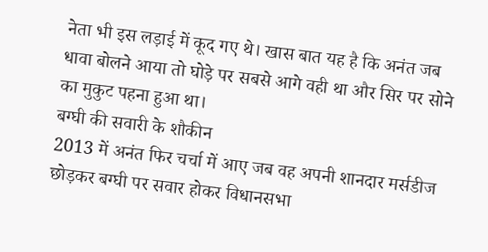नेता भी इस लड़ाई में कूद गए थे। खास बात यह है कि अनंत जब धावा बोलने आया तो घोड़े पर सबसे आगे वही था और सिर पर सोने का मुकुट पहना हुआ था।
बग्घी की सवारी के शौकीन
2013 में अनंत फिर चर्चा में आए जब वह अपनी शानदार मर्सडीज छोड़कर बग्घी पर सवार होकर विधानसभा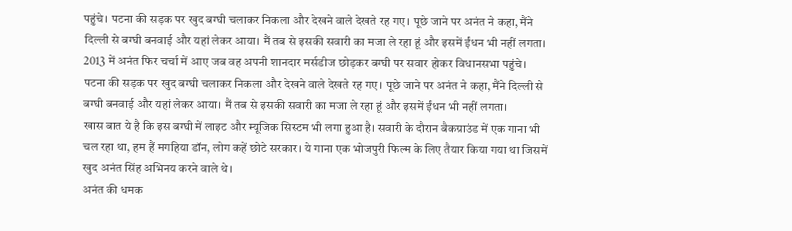पहुंचे। पटना की सड़क पर खुद बग्घी चलाकर निकला और देखने वाले देखते रह गए। पूछे जाने पर अनंत ने कहा, मैंने दिल्ली से बग्घी बनवाई और यहां लेकर आया। मैं तब से इसकी सवारी का मजा ले रहा हूं और इसमें ईंधन भी नहीं लगता।
2013 में अनंत फिर चर्चा में आए जब वह अपनी शानदार मर्सडीज छोड़कर बग्घी पर सवार होकर विधानसभा पहुंचे। पटना की सड़क पर खुद बग्घी चलाकर निकला और देखने वाले देखते रह गए। पूछे जाने पर अनंत ने कहा, मैंने दिल्ली से बग्घी बनवाई और यहां लेकर आया। मैं तब से इसकी सवारी का मजा ले रहा हूं और इसमें ईंधन भी नहीं लगता।
खास बात ये है कि इस बग्घी में लाइट और म्यूजिक सिस्टम भी लगा हुआ है। सवारी के दौरान बैकग्राउंड में एक गाना भी चल रहा था, हम हैं मगहिया डॉन, लोग कहें छोटे सरकार। ये गाना एक भोजपुरी फिल्म के लिए तैयार किया गया था जिसमें खुद अनंत सिंह अभिनय करने वाले थे।
अनंत की धमक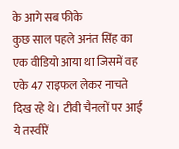के आगे सब फीके
कुछ साल पहले अनंत सिंह का एक वीडियो आया था जिसमें वह एके 47 राइफल लेकर नाचते दिख रहे थे। टीवी चैनलों पर आईं ये तस्वीरें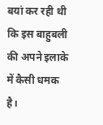बयां कर रही थी कि इस बाहुबली की अपने इलाके में कैसी धमक है।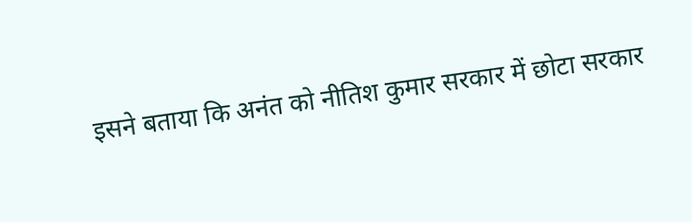इसने बताया कि अनंत को नीतिश कुमार सरकार में छोटा सरकार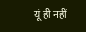यूं ही नहीं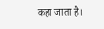कहा जाता है।